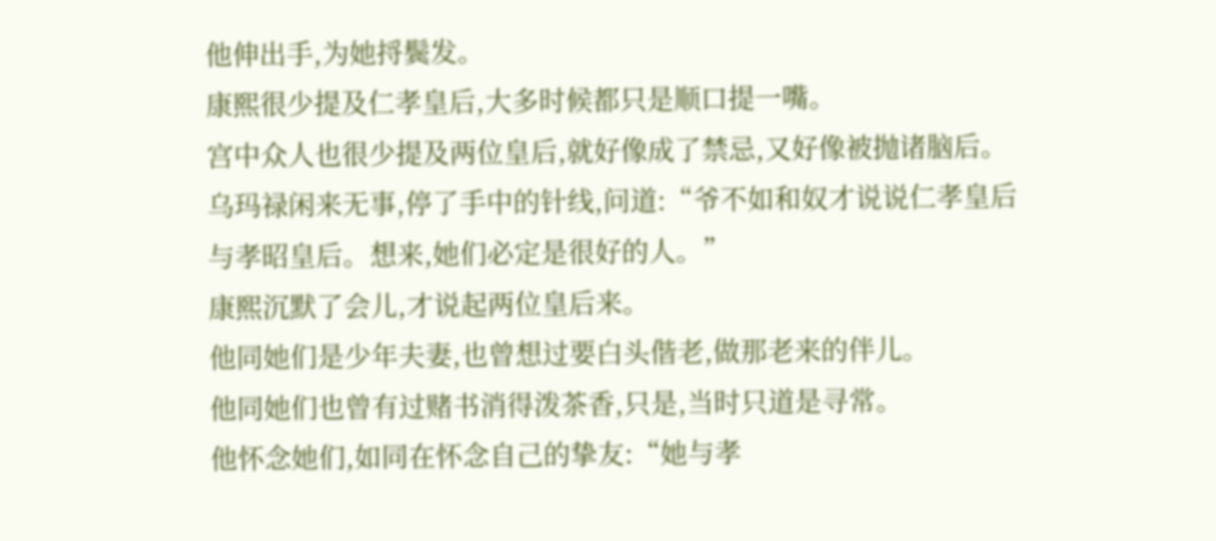他伸出手,为她捋鬓发。
康熙很少提及仁孝皇后,大多时候都只是顺口提一嘴。
宫中众人也很少提及两位皇后,就好像成了禁忌,又好像被抛诸脑后。
乌玛禄闲来无事,停了手中的针线,问道:“爷不如和奴才说说仁孝皇后与孝昭皇后。想来,她们必定是很好的人。”
康熙沉默了会儿,才说起两位皇后来。
他同她们是少年夫妻,也曾想过要白头偕老,做那老来的伴儿。
他同她们也曾有过赌书消得泼茶香,只是,当时只道是寻常。
他怀念她们,如同在怀念自己的挚友:“她与孝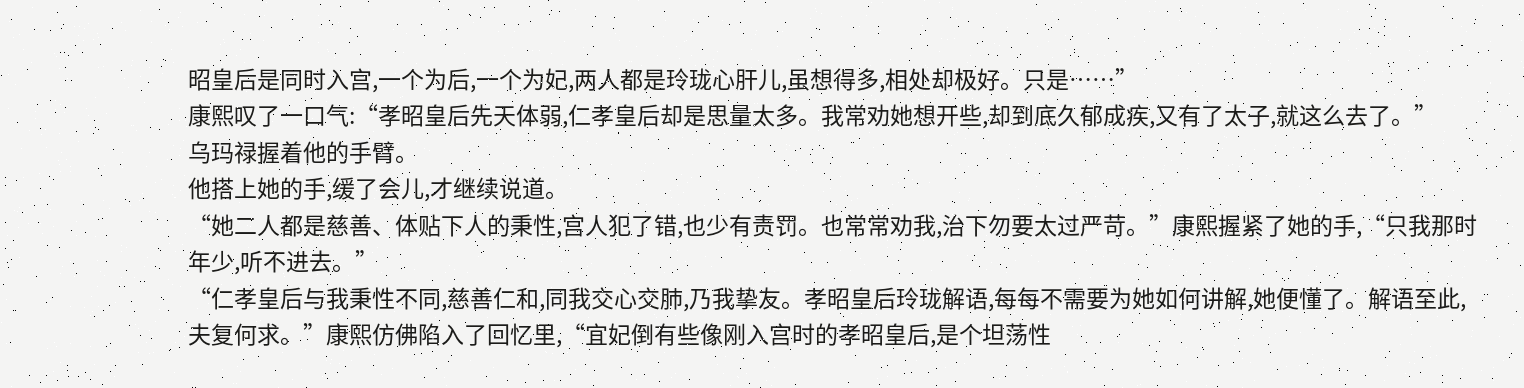昭皇后是同时入宫,一个为后,一个为妃,两人都是玲珑心肝儿,虽想得多,相处却极好。只是……”
康熙叹了一口气:“孝昭皇后先天体弱,仁孝皇后却是思量太多。我常劝她想开些,却到底久郁成疾,又有了太子,就这么去了。”
乌玛禄握着他的手臂。
他搭上她的手,缓了会儿,才继续说道。
“她二人都是慈善、体贴下人的秉性,宫人犯了错,也少有责罚。也常常劝我,治下勿要太过严苛。”康熙握紧了她的手,“只我那时年少,听不进去。”
“仁孝皇后与我秉性不同,慈善仁和,同我交心交肺,乃我挚友。孝昭皇后玲珑解语,每每不需要为她如何讲解,她便懂了。解语至此,夫复何求。”康熙仿佛陷入了回忆里,“宜妃倒有些像刚入宫时的孝昭皇后,是个坦荡性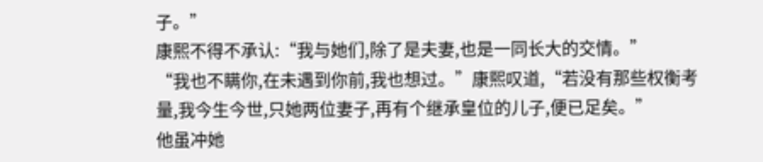子。”
康熙不得不承认:“我与她们,除了是夫妻,也是一同长大的交情。”
“我也不瞒你,在未遇到你前,我也想过。”康熙叹道,“若没有那些权衡考量,我今生今世,只她两位妻子,再有个继承皇位的儿子,便已足矣。”
他虽冲她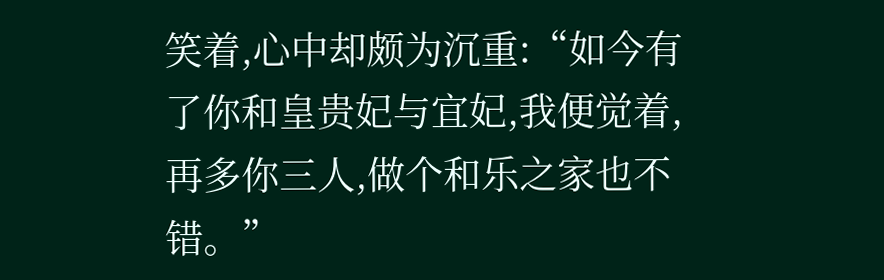笑着,心中却颇为沉重:“如今有了你和皇贵妃与宜妃,我便觉着,再多你三人,做个和乐之家也不错。”